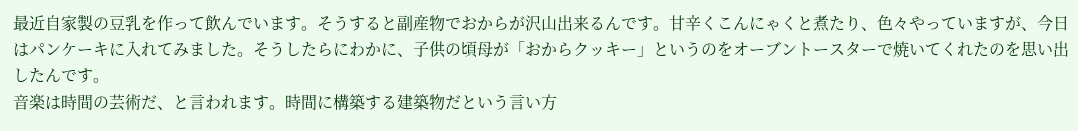最近自家製の豆乳を作って飲んでいます。そうすると副産物でおからが沢山出来るんです。甘辛くこんにゃくと煮たり、色々やっていますが、今日はパンケーキに入れてみました。そうしたらにわかに、子供の頃母が「おからクッキー」というのをオーブントースターで焼いてくれたのを思い出したんです。
音楽は時間の芸術だ、と言われます。時間に構築する建築物だという言い方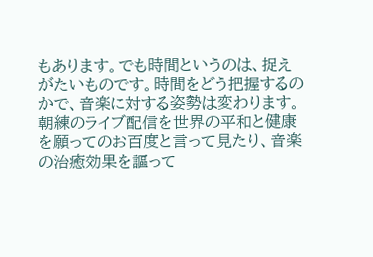もあります。でも時間というのは、捉えがたいものです。時間をどう把握するのかで、音楽に対する姿勢は変わります。
朝練のライブ配信を世界の平和と健康を願ってのお百度と言って見たり、音楽の治癒効果を謳って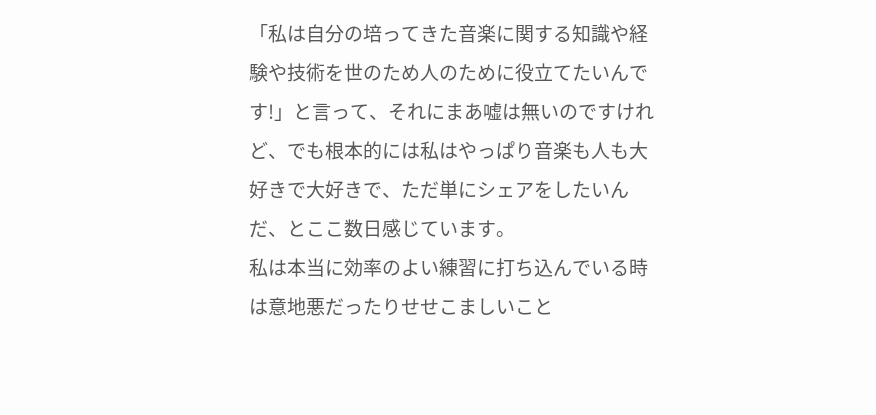「私は自分の培ってきた音楽に関する知識や経験や技術を世のため人のために役立てたいんです!」と言って、それにまあ嘘は無いのですけれど、でも根本的には私はやっぱり音楽も人も大好きで大好きで、ただ単にシェアをしたいんだ、とここ数日感じています。
私は本当に効率のよい練習に打ち込んでいる時は意地悪だったりせせこましいこと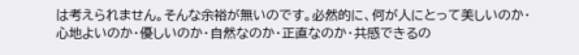は考えられません。そんな余裕が無いのです。必然的に、何が人にとって美しいのか・心地よいのか・優しいのか・自然なのか・正直なのか・共感できるの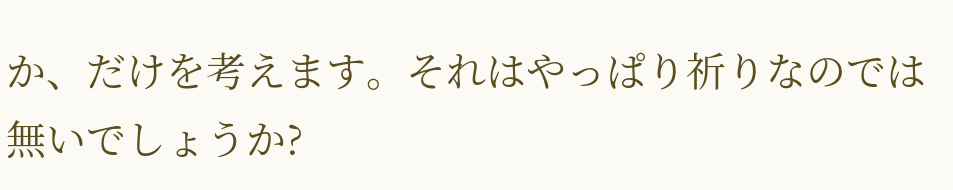か、だけを考えます。それはやっぱり祈りなのでは無いでしょうか?